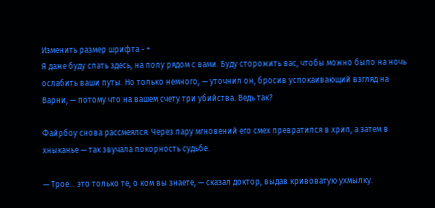Изменить размер шрифта - +
Я даже буду спать здесь, на полу рядом с вами. Буду сторожить вас, чтобы можно было на ночь ослабить ваши путы. Но только немного, — уточнил он, бросив успокаивающий взгляд на Варни, — потому что на вашем счету три убийства. Ведь так?

Файрбоу снова рассмеялся. Через пару мгновений его смех превратился в хрип, а затем в хныканье — так звучала покорность судьбе.

— Трое… это только те, о ком вы знаете, — сказал доктор, выдав кривоватую ухмылку.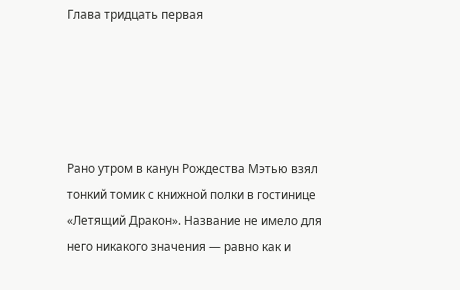Глава тридцать первая





Рано утром в канун Рождества Мэтью взял тонкий томик с книжной полки в гостинице «Летящий Дракон». Название не имело для него никакого значения — равно как и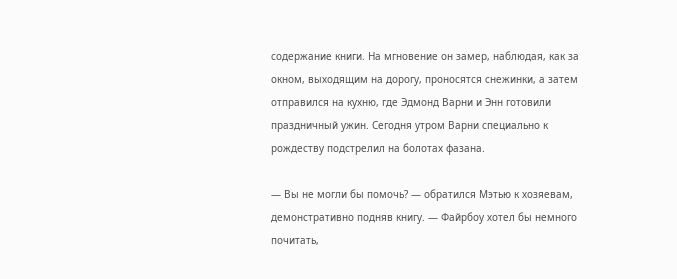содержание книги. На мгновение он замер, наблюдая, как за окном, выходящим на дорогу, проносятся снежинки, а затем отправился на кухню, где Эдмонд Варни и Энн готовили праздничный ужин. Сегодня утром Варни специально к рождеству подстрелил на болотах фазана.

— Вы не могли бы помочь? — обратился Мэтью к хозяевам, демонстративно подняв книгу. — Файрбоу хотел бы немного почитать,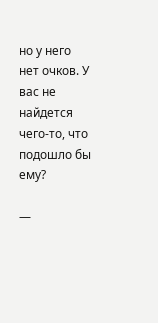но у него нет очков. У вас не найдется чего-то, что подошло бы ему?

—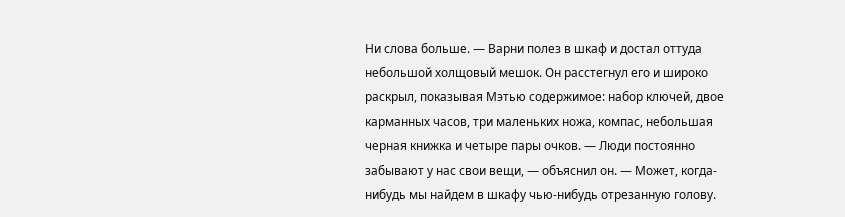Ни слова больше. — Варни полез в шкаф и достал оттуда небольшой холщовый мешок. Он расстегнул его и широко раскрыл, показывая Мэтью содержимое: набор ключей, двое карманных часов, три маленьких ножа, компас, небольшая черная книжка и четыре пары очков. — Люди постоянно забывают у нас свои вещи, — объяснил он. — Может, когда-нибудь мы найдем в шкафу чью-нибудь отрезанную голову.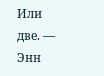Или две. — Энн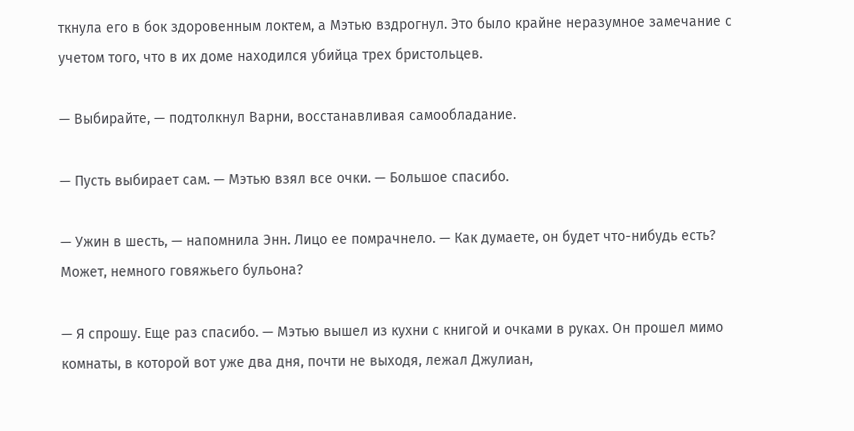ткнула его в бок здоровенным локтем, а Мэтью вздрогнул. Это было крайне неразумное замечание с учетом того, что в их доме находился убийца трех бристольцев.

— Выбирайте, — подтолкнул Варни, восстанавливая самообладание.

— Пусть выбирает сам. — Мэтью взял все очки. — Большое спасибо.

— Ужин в шесть, — напомнила Энн. Лицо ее помрачнело. — Как думаете, он будет что-нибудь есть? Может, немного говяжьего бульона?

— Я спрошу. Еще раз спасибо. — Мэтью вышел из кухни с книгой и очками в руках. Он прошел мимо комнаты, в которой вот уже два дня, почти не выходя, лежал Джулиан,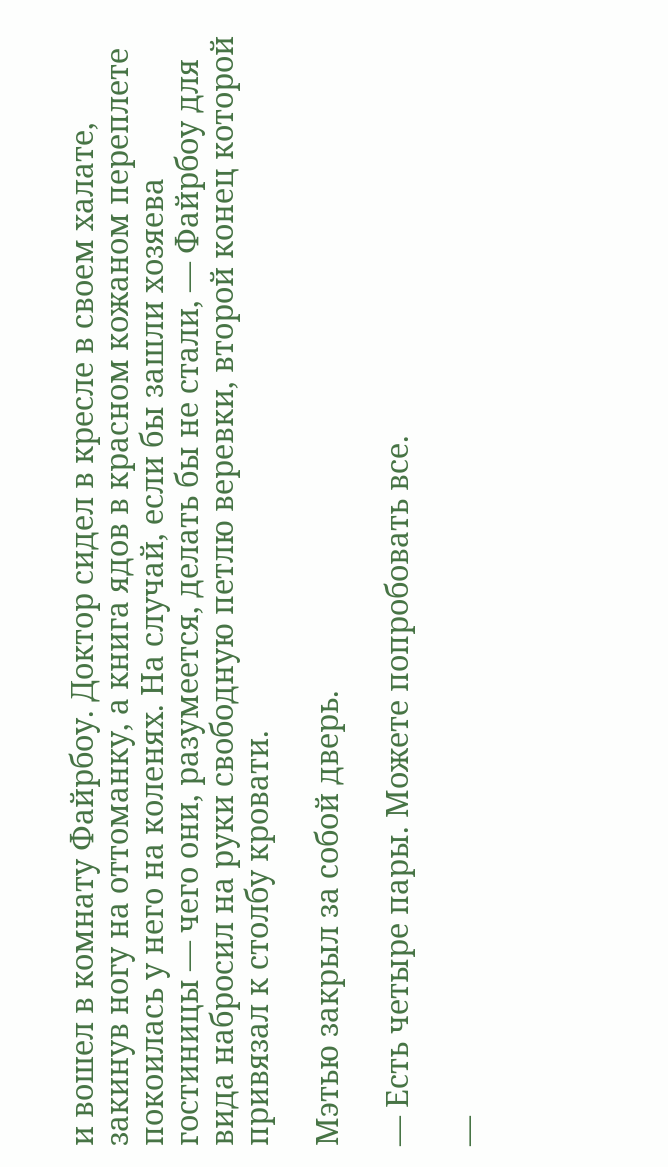и вошел в комнату Файрбоу. Доктор сидел в кресле в своем халате, закинув ногу на оттоманку, а книга ядов в красном кожаном переплете покоилась у него на коленях. На случай, если бы зашли хозяева гостиницы — чего они, разумеется, делать бы не стали, — Файрбоу для вида набросил на руки свободную петлю веревки, второй конец которой привязал к столбу кровати.

Мэтью закрыл за собой дверь.

— Есть четыре пары. Можете попробовать все.

—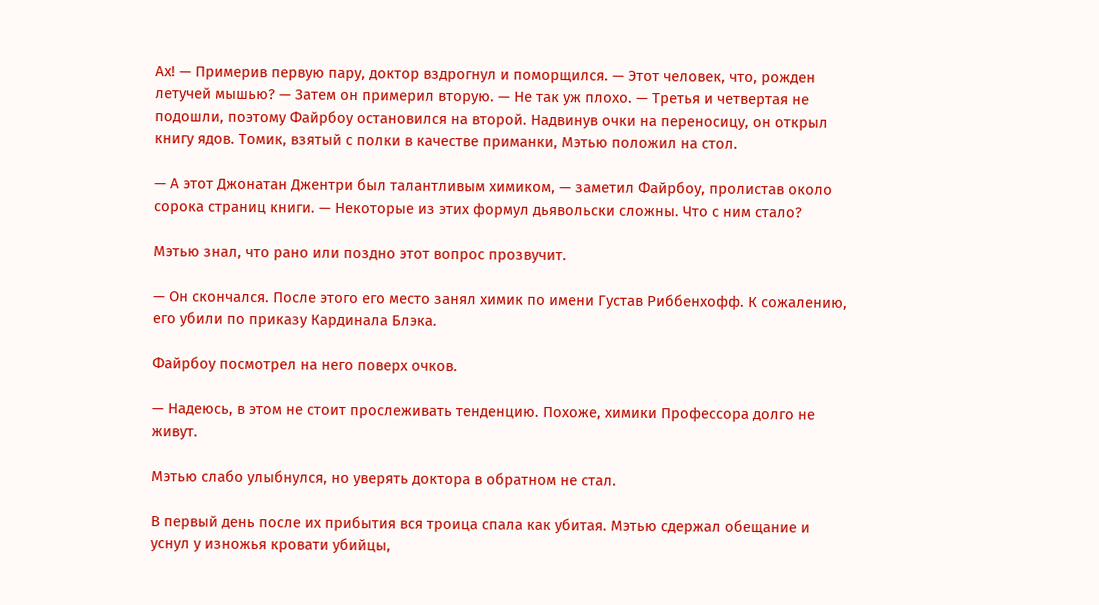Ах! — Примерив первую пару, доктор вздрогнул и поморщился. — Этот человек, что, рожден летучей мышью? — Затем он примерил вторую. — Не так уж плохо. — Третья и четвертая не подошли, поэтому Файрбоу остановился на второй. Надвинув очки на переносицу, он открыл книгу ядов. Томик, взятый с полки в качестве приманки, Мэтью положил на стол.

— А этот Джонатан Джентри был талантливым химиком, — заметил Файрбоу, пролистав около сорока страниц книги. — Некоторые из этих формул дьявольски сложны. Что с ним стало?

Мэтью знал, что рано или поздно этот вопрос прозвучит.

— Он скончался. После этого его место занял химик по имени Густав Риббенхофф. К сожалению, его убили по приказу Кардинала Блэка.

Файрбоу посмотрел на него поверх очков.

— Надеюсь, в этом не стоит прослеживать тенденцию. Похоже, химики Профессора долго не живут.

Мэтью слабо улыбнулся, но уверять доктора в обратном не стал.

В первый день после их прибытия вся троица спала как убитая. Мэтью сдержал обещание и уснул у изножья кровати убийцы,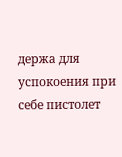держа для успокоения при себе пистолет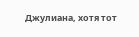Джулиана, хотя тот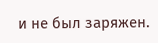и не был заряжен.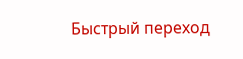Быстрый переход